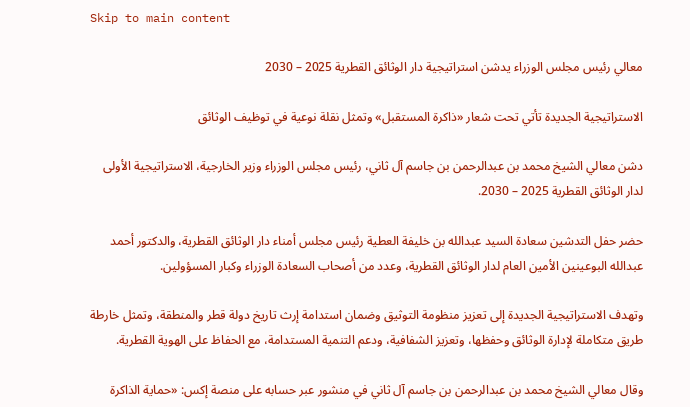Skip to main content

معالي رئيس مجلس الوزراء يدشن استراتيجية دار الوثائق القطرية 2025 – 2030

الاستراتيجية الجديدة تأتي تحت شعار «ذاكرة المستقبل» وتمثل نقلة نوعية في توظيف الوثائق

دشن معالي الشيخ محمد بن عبدالرحمن بن جاسم آل ثاني، رئيس مجلس الوزراء وزير الخارجية، الاستراتيجية الأولى لدار الوثائق القطرية 2025 – 2030.

حضر حفل التدشين سعادة السيد عبدالله بن خليفة العطية رئيس مجلس أمناء دار الوثائق القطرية، والدكتور أحمد عبدالله البوعينين الأمين العام لدار الوثائق القطرية، وعدد من أصحاب السعادة الوزراء وكبار المسؤولين.

وتهدف الاستراتيجية الجديدة إلى تعزيز منظومة التوثيق وضمان استدامة إرث تاريخ دولة قطر والمنطقة، وتمثل خارطة طريق متكاملة لإدارة الوثائق وحفظها، وتعزيز الشفافية، ودعم التنمية المستدامة، مع الحفاظ على الهوية القطرية.

وقال معالي الشيخ محمد بن عبدالرحمن بن جاسم آل ثاني في منشور عبر حسابه على منصة إكس: «حماية الذاكرة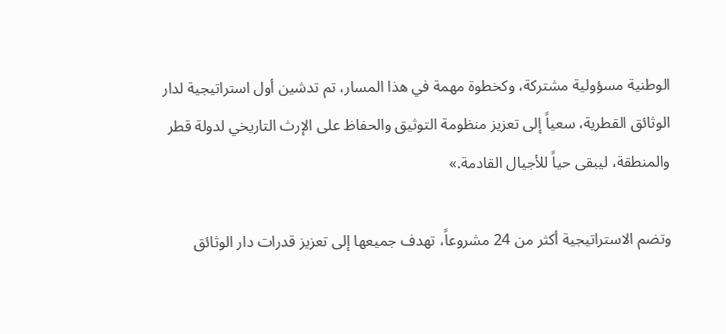الوطنية مسؤولية مشتركة، وكخطوة مهمة في هذا المسار، تم تدشين أول استراتيجية لدار الوثائق القطرية، سعياً إلى تعزيز منظومة التوثيق والحفاظ على الإرث التاريخي لدولة قطر والمنطقة، ليبقى حياً للأجيال القادمة.»

وتضم الاستراتيجية أكثر من 24 مشروعاً، تهدف جميعها إلى تعزيز قدرات دار الوثائق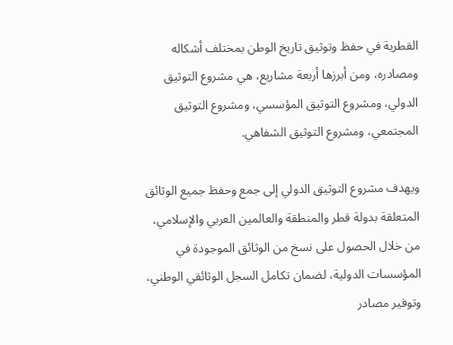القطرية في حفظ وتوثيق تاريخ الوطن بمختلف أشكاله ومصادره، ومن أبرزها أربعة مشاريع، هي مشروع التوثيق الدولي، ومشروع التوثيق المؤسسي، ومشروع التوثيق المجتمعي، ومشروع التوثيق الشفاهي.

ويهدف مشروع التوثيق الدولي إلى جمع وحفظ جميع الوثائق المتعلقة بدولة قطر والمنطقة والعالمين العربي والإسلامي، من خلال الحصول على نسخ من الوثائق الموجودة في المؤسسات الدولية، لضمان تكامل السجل الوثائقي الوطني، وتوفير مصادر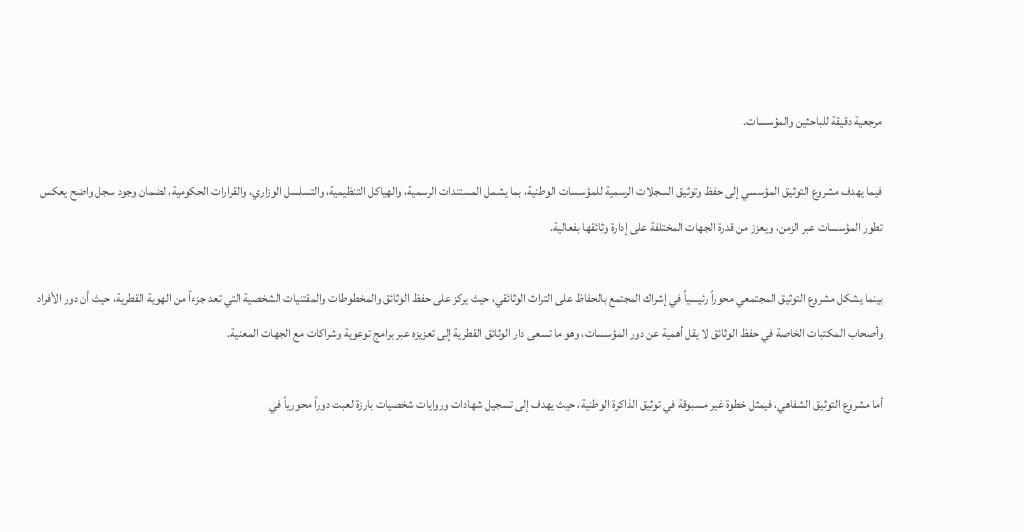مرجعية دقيقة للباحثين والمؤسسات.

فيما يهدف مشروع التوثيق المؤسسي إلى حفظ وتوثيق السجلات الرسمية للمؤسسات الوطنية، بما يشمل المستندات الرسمية، والهياكل التنظيمية، والتسلسل الوزاري، والقرارات الحكومية، لضمان وجود سجل واضح يعكس تطور المؤسسات عبر الزمن، ويعزز من قدرة الجهات المختلفة على إدارة وثائقها بفعالية.

بينما يشكل مشروع التوثيق المجتمعي محوراً رئيسياً في إشراك المجتمع بالحفاظ على التراث الوثائقي، حيث يركز على حفظ الوثائق والمخطوطات والمقتنيات الشخصية التي تعد جزءاً من الهوية القطرية، حيث أن دور الأفراد وأصحاب المكتبات الخاصة في حفظ الوثائق لا يقل أهمية عن دور المؤسسات، وهو ما تسعى دار الوثائق القطرية إلى تعزيزه عبر برامج توعوية وشراكات مع الجهات المعنية.

أما مشروع التوثيق الشفاهي، فيمثل خطوة غير مسبوقة في توثيق الذاكرة الوطنية، حيث يهدف إلى تسجيل شهادات وروايات شخصيات بارزة لعبت دوراً محورياً في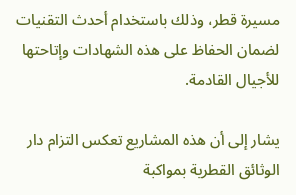مسيرة قطر، وذلك باستخدام أحدث التقنيات لضمان الحفاظ على هذه الشهادات وإتاحتها للأجيال القادمة.

يشار إلى أن هذه المشاريع تعكس التزام دار الوثائق القطرية بمواكبة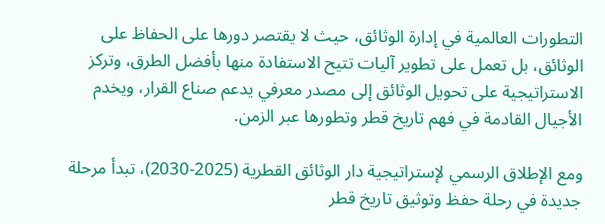التطورات العالمية في إدارة الوثائق، حيث لا يقتصر دورها على الحفاظ على الوثائق، بل تعمل على تطوير آليات تتيح الاستفادة منها بأفضل الطرق، وتركز الاستراتيجية على تحويل الوثائق إلى مصدر معرفي يدعم صناع القرار، ويخدم الأجيال القادمة في فهم تاريخ قطر وتطورها عبر الزمن.

ومع الإطلاق الرسمي لإستراتيجية دار الوثائق القطرية (2025-2030)، تبدأ مرحلة جديدة في رحلة حفظ وتوثيق تاريخ قطر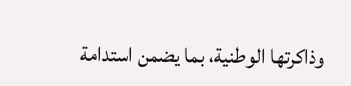وذاكرتها الوطنية، بما يضمن استدامة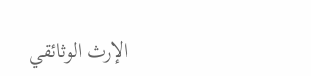الإرث الوثائقي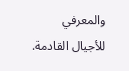والمعرفي للأجيال القادمة.